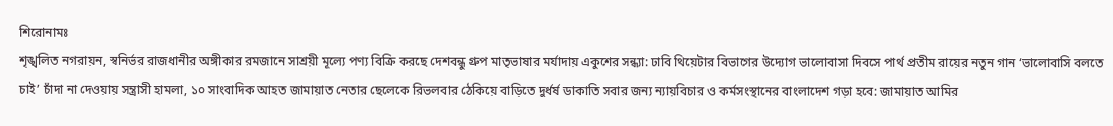শিরোনামঃ
শৃঙ্খলিত নগরায়ন, স্বনির্ভর রাজধানীর অঙ্গীকার রমজানে সাশ্রয়ী মূল্যে পণ্য বিক্রি করছে দেশবন্ধু গ্রুপ মাতৃভাষার মর্যাদায় একুশের সন্ধ্যা: ঢাবি থিয়েটার বিভাগের উদ্যোগ ভালোবাসা দিবসে পার্থ প্রতীম রায়ের নতুন গান ‘ভালোবাসি বলতে চাই’ চাঁদা না দেওয়ায় সন্ত্রাসী হামলা, ১০ সাংবাদিক আহত জামায়াত নেতার ছেলেকে রিভলবার ঠেকিয়ে বাড়িতে দুর্ধর্ষ ডাকাতি সবার জন্য ন্যায়বিচার ও কর্মসংস্থানের বাংলাদেশ গড়া হবে: জামায়াত আমির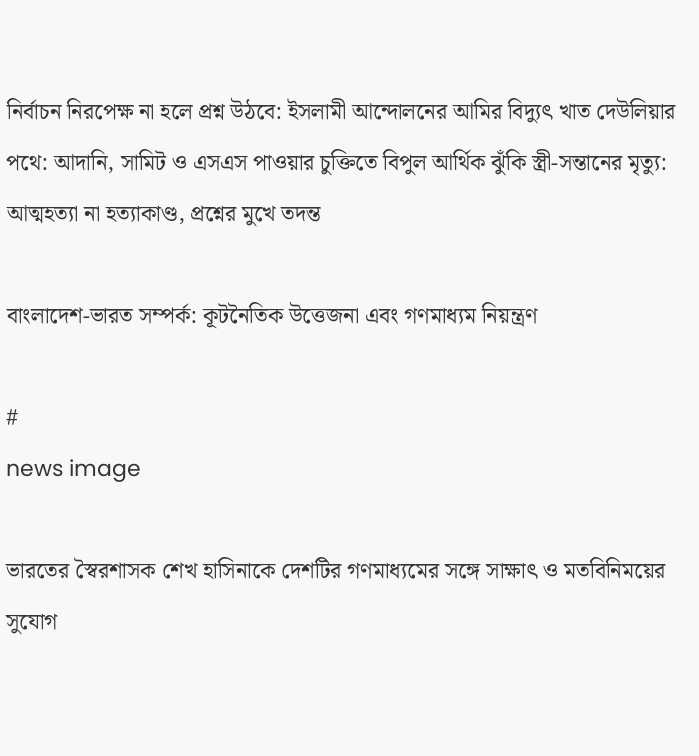নির্বাচন নিরপেক্ষ না হলে প্রশ্ন উঠবে: ইসলামী আন্দোলনের আমির বিদ্যুৎ খাত দেউলিয়ার পথে: আদানি, সামিট ও এসএস পাওয়ার চুক্তিতে বিপুল আর্থিক ঝুঁকি স্ত্রী-সন্তানের মৃত্যু: আত্মহত্যা না হত্যাকাণ্ড, প্রশ্নের মুখে তদন্ত

বাংলাদেশ-ভারত সম্পর্ক: কূটনৈতিক উত্তেজনা এবং গণমাধ্যম নিয়ন্ত্রণ

#
news image

ভারতের স্বৈরশাসক শেখ হাসিনাকে দেশটির গণমাধ্যমের সঙ্গে সাক্ষাৎ ও মতবিনিময়ের সুযোগ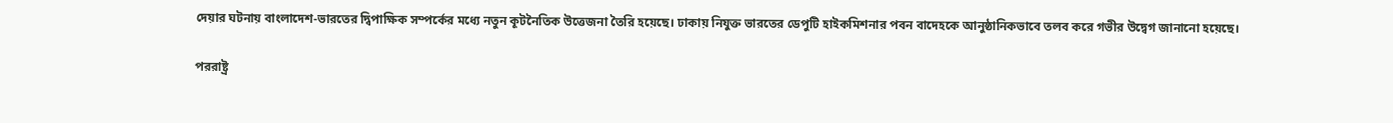দেয়ার ঘটনায় বাংলাদেশ-ভারতের দ্বিপাক্ষিক সম্পর্কের মধ্যে নতুন কূটনৈতিক উত্তেজনা তৈরি হয়েছে। ঢাকায় নিযুক্ত ভারতের ডেপুটি হাইকমিশনার পবন বাদেহকে আনুষ্ঠানিকভাবে তলব করে গভীর উদ্বেগ জানানো হয়েছে।

পররাষ্ট্র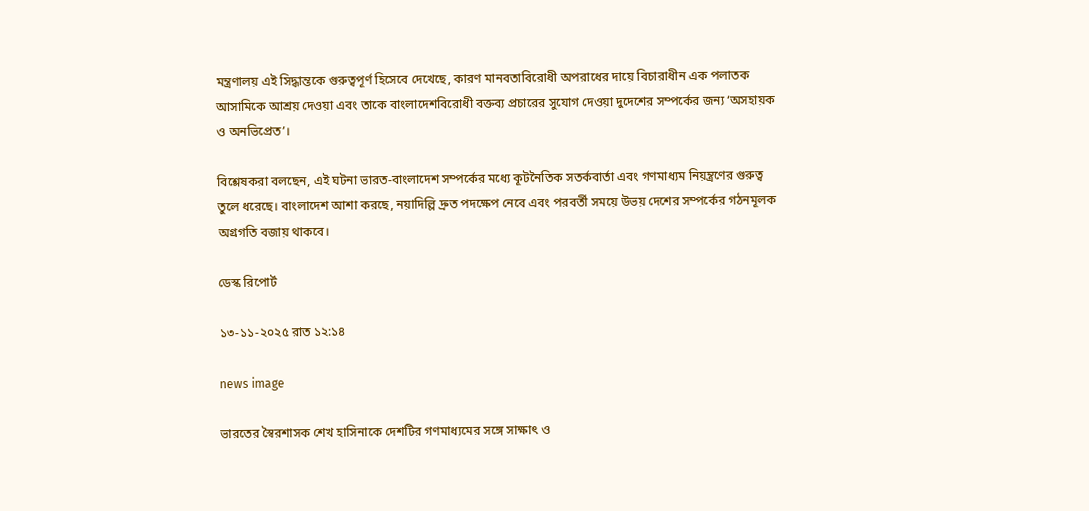মন্ত্রণালয় এই সিদ্ধান্তকে গুরুত্বপূর্ণ হিসেবে দেখেছে, কারণ মানবতাবিরোধী অপরাধের দায়ে বিচারাধীন এক পলাতক আসামিকে আশ্রয় দেওয়া এবং তাকে বাংলাদেশবিরোধী বক্তব্য প্রচারের সুযোগ দেওয়া দুদেশের সম্পর্কের জন্য ‘অসহায়ক ও অনভিপ্রেত’।

বিশ্লেষকরা বলছেন, এই ঘটনা ভারত-বাংলাদেশ সম্পর্কের মধ্যে কূটনৈতিক সতর্কবার্তা এবং গণমাধ্যম নিয়ন্ত্রণের গুরুত্ব তুলে ধরেছে। বাংলাদেশ আশা করছে, নয়াদিল্লি দ্রুত পদক্ষেপ নেবে এবং পরবর্তী সময়ে উভয় দেশের সম্পর্কের গঠনমূলক অগ্রগতি বজায় থাকবে।

ডেস্ক রিপোর্ট

১৩-১১-২০২৫ রাত ১২:১৪

news image

ভারতের স্বৈরশাসক শেখ হাসিনাকে দেশটির গণমাধ্যমের সঙ্গে সাক্ষাৎ ও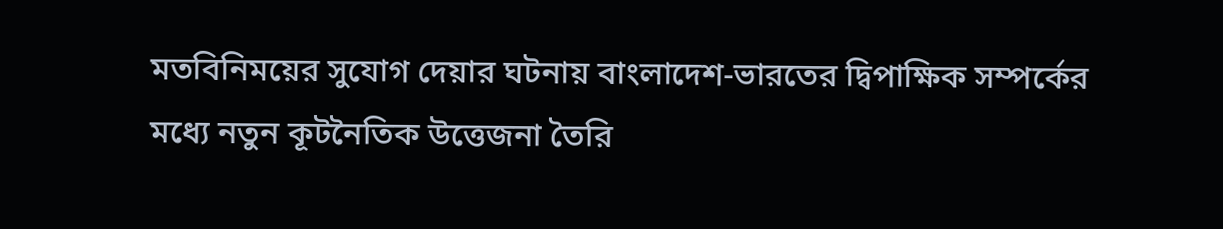মতবিনিময়ের সুযোগ দেয়ার ঘটনায় বাংলাদেশ-ভারতের দ্বিপাক্ষিক সম্পর্কের মধ্যে নতুন কূটনৈতিক উত্তেজনা তৈরি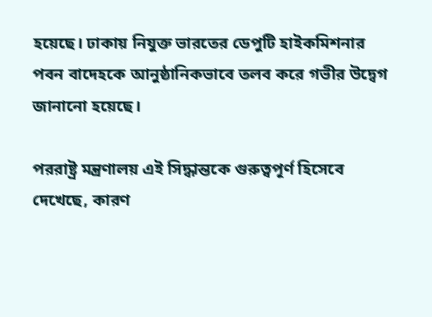হয়েছে। ঢাকায় নিযুক্ত ভারতের ডেপুটি হাইকমিশনার পবন বাদেহকে আনুষ্ঠানিকভাবে তলব করে গভীর উদ্বেগ জানানো হয়েছে।

পররাষ্ট্র মন্ত্রণালয় এই সিদ্ধান্তকে গুরুত্বপূর্ণ হিসেবে দেখেছে, কারণ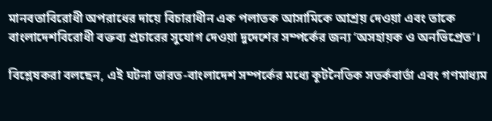মানবতাবিরোধী অপরাধের দায়ে বিচারাধীন এক পলাতক আসামিকে আশ্রয় দেওয়া এবং তাকে বাংলাদেশবিরোধী বক্তব্য প্রচারের সুযোগ দেওয়া দুদেশের সম্পর্কের জন্য ‘অসহায়ক ও অনভিপ্রেত’।

বিশ্লেষকরা বলছেন, এই ঘটনা ভারত-বাংলাদেশ সম্পর্কের মধ্যে কূটনৈতিক সতর্কবার্তা এবং গণমাধ্যম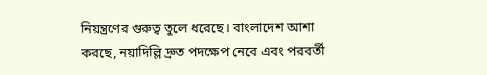নিয়ন্ত্রণের গুরুত্ব তুলে ধরেছে। বাংলাদেশ আশা করছে, নয়াদিল্লি দ্রুত পদক্ষেপ নেবে এবং পরবর্তী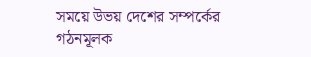সময়ে উভয় দেশের সম্পর্কের গঠনমূলক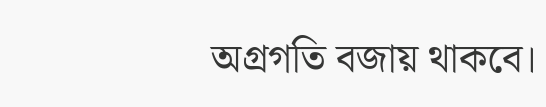অগ্রগতি বজায় থাকবে।